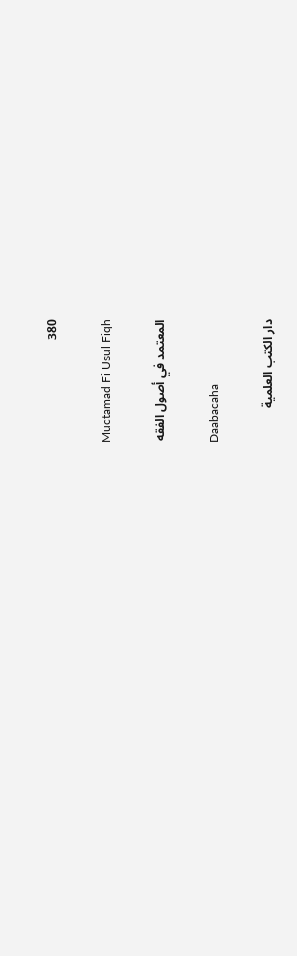380

Muctamad Fi Usul Fiqh

المعتمد في أصول الفقه

Daabacaha

دار الكتب العلمية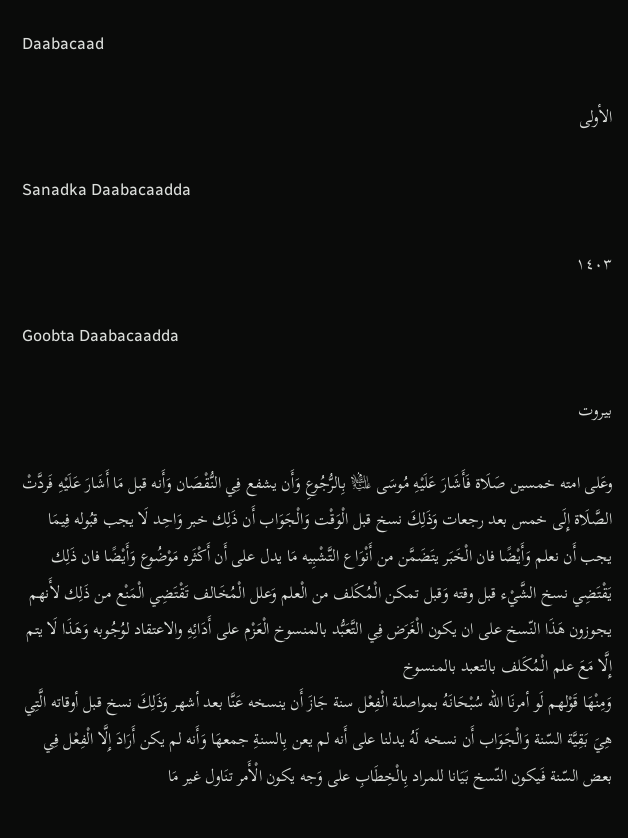Daabacaad

الأولى

Sanadka Daabacaadda

١٤٠٣

Goobta Daabacaadda

بيروت

وعَلى امته خمسين صَلَاة فَأَشَارَ عَلَيْهِ مُوسَى ﵇ بِالرُّجُوعِ وَأَن يشفع فِي النُّقْصَان وَأَنه قبل مَا أَشَارَ عَلَيْهِ فَردَّتْ الصَّلَاة إِلَى خمس بعد رجعات وَذَلِكَ نسخ قبل الْوَقْت وَالْجَوَاب أَن ذَلِك خبر وَاحِد لَا يجب قبُوله فِيمَا يجب أَن نعلم وَأَيْضًا فان الْخَبَر يتَضَمَّن من أَنْوَاع التَّشْبِيه مَا يدل على أَن أَكْثَره مَوْضُوع وَأَيْضًا فان ذَلِك يَقْتَضِي نسخ الشَّيْء قبل وقته وَقبل تمكن الْمُكَلف من الْعلم وَعلل الْمُخَالف تَقْتَضِي الْمَنْع من ذَلِك لأَنهم يجوزون هَذَا النّسخ على ان يكون الْغَرَض فِي التَّعَبُّد بالمنسوخ الْعَزْم على أَدَائِهِ والاعتقاد لوُجُوبه وَهَذَا لَا يتم إِلَّا مَعَ علم الْمُكَلف بالتعبد بالمنسوخ
وَمِنْهَا قَوْلهم لَو أمرنَا الله سُبْحَانَهُ بمواصلة الْفِعْل سنة جَازَ أَن ينسخه عَنَّا بعد أشهر وَذَلِكَ نسخ قبل أوقاته الَّتِي هِيَ بَقِيَّة السّنة وَالْجَوَاب أَن نسخه لَهُ يدلنا على أَنه لم يعن بِالسنةِ جمعهَا وَأَنه لم يكن أَرَادَ إِلَّا الْفِعْل فِي بعض السّنة فَيكون النّسخ بَيَانا للمراد بِالْخِطَابِ على وَجه يكون الْأَمر تنَاول غير مَا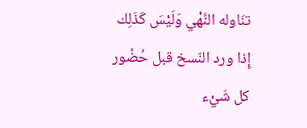تنَاوله النَّهْي وَلَيْسَ كَذَلِك إِذا ورد النّسخ قبل حُضُور كل شَيْء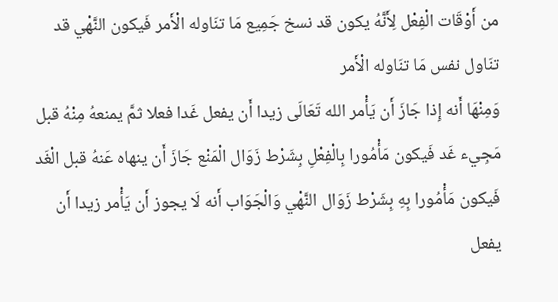من أَوْقَات الْفِعْل لِأَنَّهُ يكون قد نسخ جَمِيع مَا تنَاوله الْأَمر فَيكون النَّهْي قد تنَاول نفس مَا تنَاوله الْأَمر
وَمِنْهَا أَنه إِذا جَازَ أَن يَأْمر الله تَعَالَى زيدا أَن يفعل غَدا فعلا ثمَّ يمنعهُ مِنْهُ قبل مَجِيء غَد فَيكون مَأْمُورا بِالْفِعْلِ بِشَرْط زَوَال الْمَنْع جَازَ أَن ينهاه عَنهُ قبل الْغَد فَيكون مَأْمُورا بِهِ بِشَرْط زَوَال النَّهْي وَالْجَوَاب أَنه لَا يجوز أَن يَأْمر زيدا أَن يفعل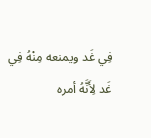فِي غَد ويمنعه مِنْهُ فِي غَد لِأَنَّهُ أمره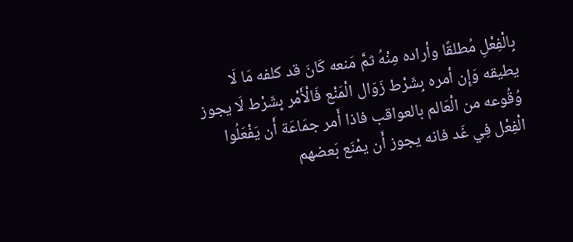بِالْفِعْلِ مُطلقًا وأراده مِنْهُ ثمَّ مَنعه كَانَ قد كلفه مَا لَا يطيقه وَإِن أمره بِشَرْط زَوَال الْمَنْع فَالْأَمْر بِشَرْط لَا يجوز وُقُوعه من الْعَالم بالعواقب فاذا أَمر جمَاعَة أَن يَفْعَلُوا الْفِعْل فِي غَد فانه يجوز أَن يمْنَع بَعضهم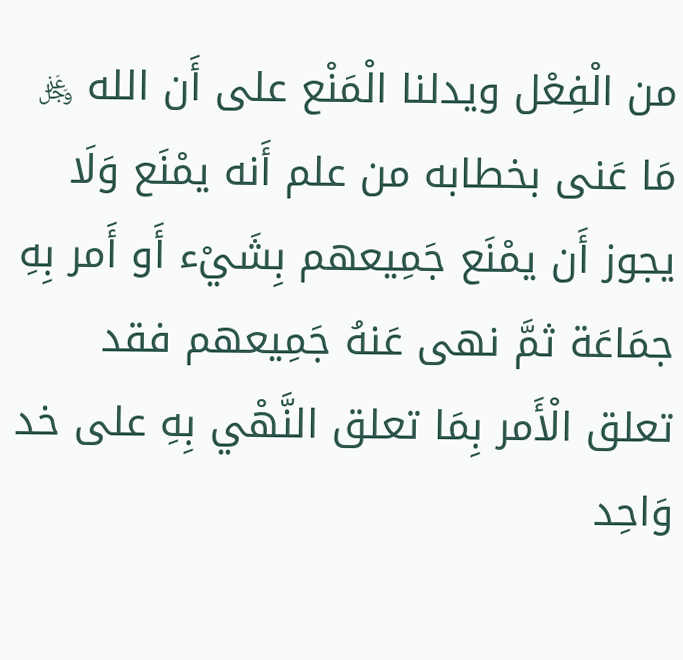من الْفِعْل ويدلنا الْمَنْع على أَن الله ﷿ مَا عَنى بخطابه من علم أَنه يمْنَع وَلَا يجوز أَن يمْنَع جَمِيعهم بِشَيْء أَو أَمر بِهِ جمَاعَة ثمَّ نهى عَنهُ جَمِيعهم فقد تعلق الْأَمر بِمَا تعلق النَّهْي بِهِ على خد وَاحِد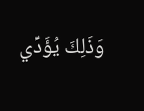وَذَلِكَ يُؤَدِّي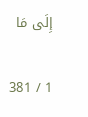إِلَى مَا

1 / 381